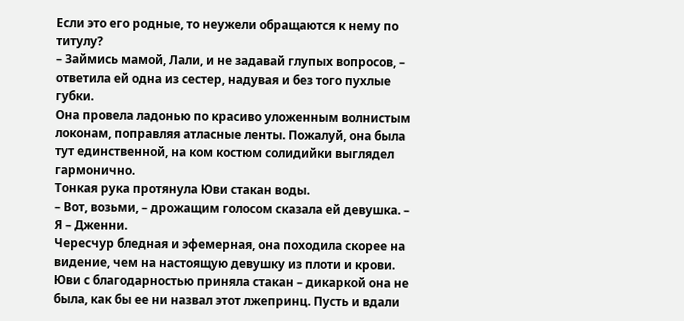Если это его родные, то неужели обращаются к нему по титулу?
– Займись мамой, Лали, и не задавай глупых вопросов, – ответила ей одна из сестер, надувая и без того пухлые губки.
Она провела ладонью по красиво уложенным волнистым локонам, поправляя атласные ленты. Пожалуй, она была тут единственной, на ком костюм солидийки выглядел гармонично.
Тонкая рука протянула Юви стакан воды.
– Вот, возьми, – дрожащим голосом сказала ей девушка. – Я – Дженни.
Чересчур бледная и эфемерная, она походила скорее на видение, чем на настоящую девушку из плоти и крови.
Юви с благодарностью приняла стакан – дикаркой она не была, как бы ее ни назвал этот лжепринц. Пусть и вдали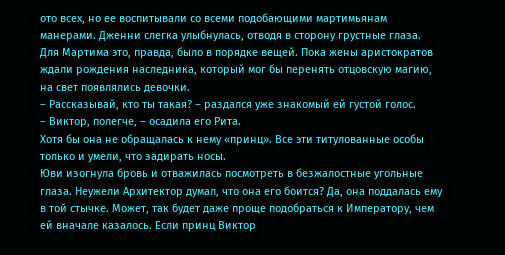ото всех, но ее воспитывали со всеми подобающими мартимьянам манерами. Дженни слегка улыбнулась, отводя в сторону грустные глаза.
Для Мартима это, правда, было в порядке вещей. Пока жены аристократов ждали рождения наследника, который мог бы перенять отцовскую магию, на свет появлялись девочки.
– Рассказывай, кто ты такая? – раздался уже знакомый ей густой голос.
– Виктор, полегче, – осадила его Рита.
Хотя бы она не обращалась к нему «принц». Все эти титулованные особы только и умели, что задирать носы.
Юви изогнула бровь и отважилась посмотреть в безжалостные угольные глаза. Неужели Архитектор думал, что она его боится? Да, она поддалась ему в той стычке. Может, так будет даже проще подобраться к Императору, чем ей вначале казалось. Если принц Виктор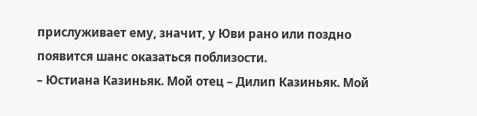прислуживает ему, значит, у Юви рано или поздно появится шанс оказаться поблизости.
– Юстиана Казиньяк. Мой отец – Дилип Казиньяк. Мой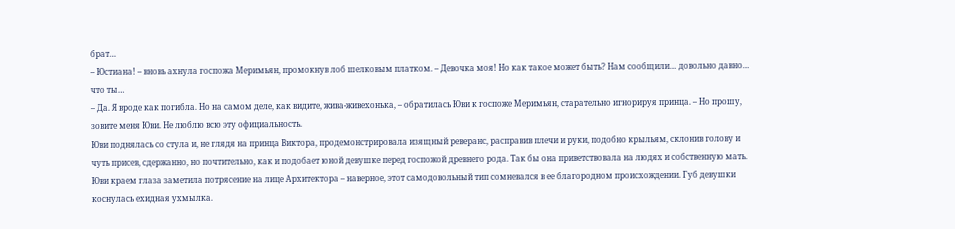брат…
– Юстиана! – вновь ахнула госпожа Меримьян, промокнув лоб шелковым платком. – Девочка моя! Но как такое может быть? Нам сообщили… довольно давно… что ты…
– Да. Я вроде как погибла. Но на самом деле, как видите, жива-живехонька, – обратилась Юви к госпоже Меримьян, старательно игнорируя принца. – Но прошу, зовите меня Юви. Не люблю всю эту официальность.
Юви поднялась со стула и, не глядя на принца Виктора, продемонстрировала изящный реверанс, расправив плечи и руки, подобно крыльям, склонив голову и чуть присев, сдержанно, но почтительно, как и подобает юной девушке перед госпожой древнего рода. Так бы она приветствовала на людях и собственную мать. Юви краем глаза заметила потрясение на лице Архитектора – наверное, этот самодовольный тип сомневался в ее благородном происхождении. Губ девушки коснулась ехидная ухмылка.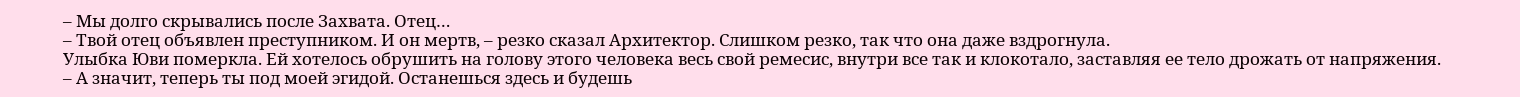– Мы долго скрывались после Захвата. Отец…
– Твой отец объявлен преступником. И он мертв, – резко сказал Архитектор. Слишком резко, так что она даже вздрогнула.
Улыбка Юви померкла. Ей хотелось обрушить на голову этого человека весь свой ремесис, внутри все так и клокотало, заставляя ее тело дрожать от напряжения.
– А значит, теперь ты под моей эгидой. Останешься здесь и будешь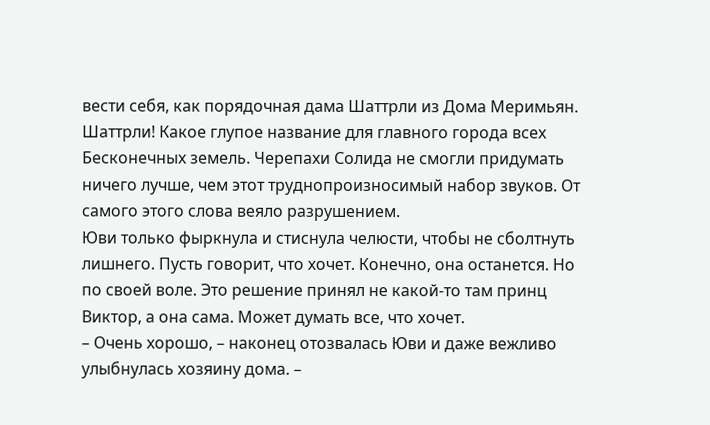вести себя, как порядочная дама Шаттрли из Дома Меримьян.
Шаттрли! Какое глупое название для главного города всех Бесконечных земель. Черепахи Солида не смогли придумать ничего лучше, чем этот труднопроизносимый набор звуков. От самого этого слова веяло разрушением.
Юви только фыркнула и стиснула челюсти, чтобы не сболтнуть лишнего. Пусть говорит, что хочет. Конечно, она останется. Но по своей воле. Это решение принял не какой-то там принц Виктор, а она сама. Может думать все, что хочет.
– Очень хорошо, – наконец отозвалась Юви и даже вежливо улыбнулась хозяину дома. –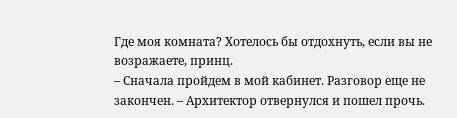Где моя комната? Хотелось бы отдохнуть, если вы не возражаете, принц.
– Сначала пройдем в мой кабинет. Разговор еще не закончен. – Архитектор отвернулся и пошел прочь.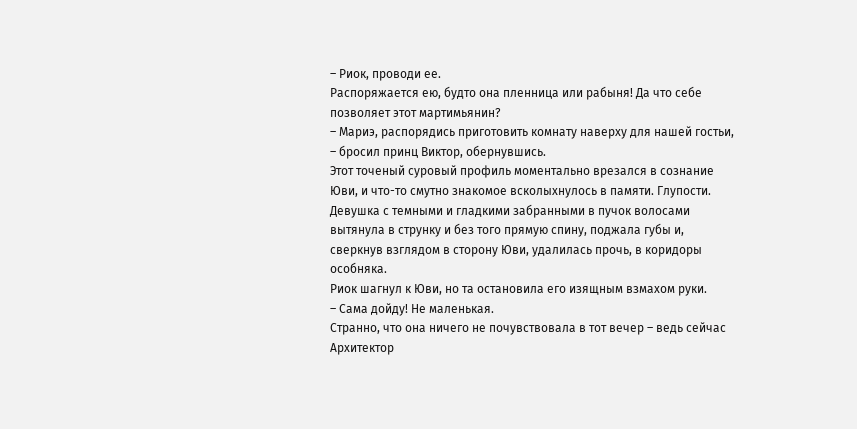– Риок, проводи ее.
Распоряжается ею, будто она пленница или рабыня! Да что себе позволяет этот мартимьянин?
– Мариэ, распорядись приготовить комнату наверху для нашей гостьи, – бросил принц Виктор, обернувшись.
Этот точеный суровый профиль моментально врезался в сознание Юви, и что-то смутно знакомое всколыхнулось в памяти. Глупости.
Девушка с темными и гладкими забранными в пучок волосами вытянула в струнку и без того прямую спину, поджала губы и, сверкнув взглядом в сторону Юви, удалилась прочь, в коридоры особняка.
Риок шагнул к Юви, но та остановила его изящным взмахом руки.
– Сама дойду! Не маленькая.
Странно, что она ничего не почувствовала в тот вечер – ведь сейчас Архитектор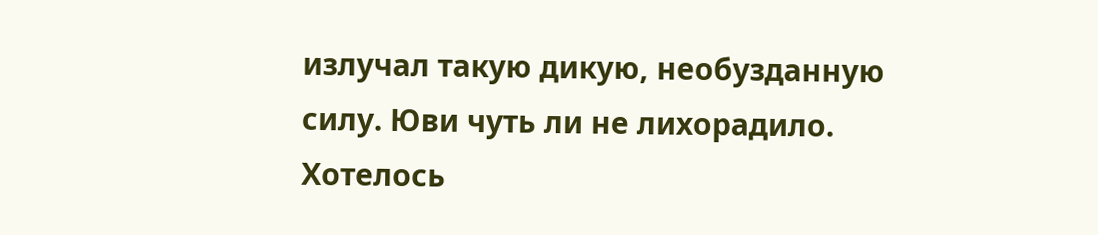излучал такую дикую, необузданную силу. Юви чуть ли не лихорадило. Хотелось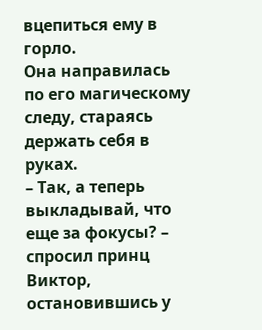вцепиться ему в горло.
Она направилась по его магическому следу, стараясь держать себя в руках.
– Так, а теперь выкладывай, что еще за фокусы? – спросил принц Виктор, остановившись у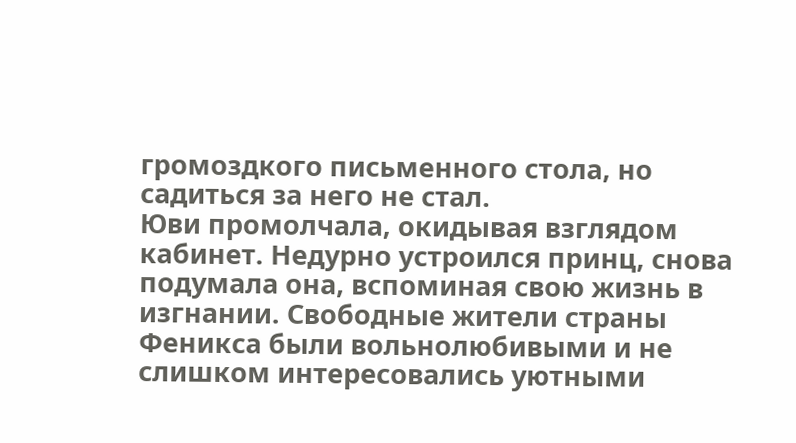громоздкого письменного стола, но садиться за него не стал.
Юви промолчала, окидывая взглядом кабинет. Недурно устроился принц, снова подумала она, вспоминая свою жизнь в изгнании. Свободные жители страны Феникса были вольнолюбивыми и не слишком интересовались уютными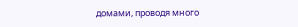домами, проводя много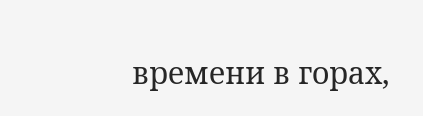времени в горах,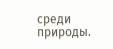среди природы.